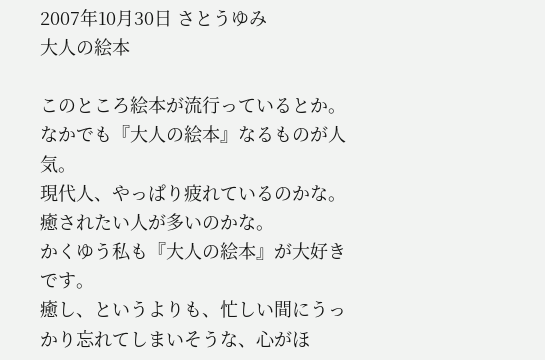2007年10月30日 さとうゆみ
大人の絵本

このところ絵本が流行っているとか。
なかでも『大人の絵本』なるものが人気。
現代人、やっぱり疲れているのかな。癒されたい人が多いのかな。
かくゆう私も『大人の絵本』が大好きです。
癒し、というよりも、忙しい間にうっかり忘れてしまいそうな、心がほ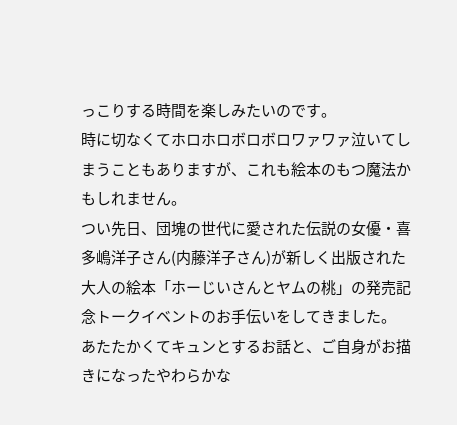っこりする時間を楽しみたいのです。
時に切なくてホロホロボロボロワァワァ泣いてしまうこともありますが、これも絵本のもつ魔法かもしれません。
つい先日、団塊の世代に愛された伝説の女優・喜多嶋洋子さん(内藤洋子さん)が新しく出版された大人の絵本「ホーじいさんとヤムの桃」の発売記念トークイベントのお手伝いをしてきました。
あたたかくてキュンとするお話と、ご自身がお描きになったやわらかな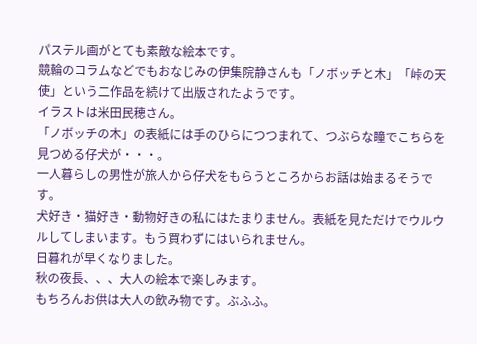パステル画がとても素敵な絵本です。
競輪のコラムなどでもおなじみの伊集院静さんも「ノボッチと木」「峠の天使」という二作品を続けて出版されたようです。
イラストは米田民穂さん。
「ノボッチの木」の表紙には手のひらにつつまれて、つぶらな瞳でこちらを見つめる仔犬が・・・。
一人暮らしの男性が旅人から仔犬をもらうところからお話は始まるそうです。
犬好き・猫好き・動物好きの私にはたまりません。表紙を見ただけでウルウルしてしまいます。もう買わずにはいられません。
日暮れが早くなりました。
秋の夜長、、、大人の絵本で楽しみます。
もちろんお供は大人の飲み物です。ぶふふ。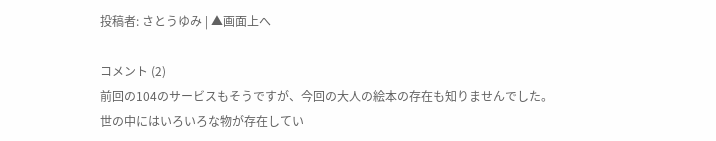投稿者: さとうゆみ | ▲画面上へ

コメント (2)
前回の104のサービスもそうですが、今回の大人の絵本の存在も知りませんでした。
世の中にはいろいろな物が存在してい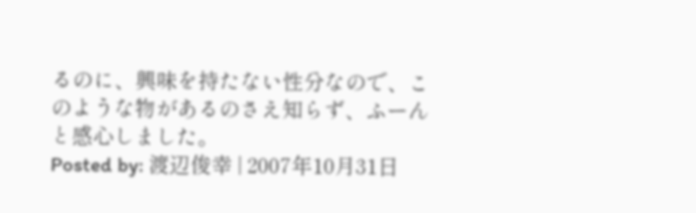るのに、興味を持たない性分なので、このような物があるのさえ知らず、ふーんと感心しました。
Posted by: 渡辺俊幸 | 2007年10月31日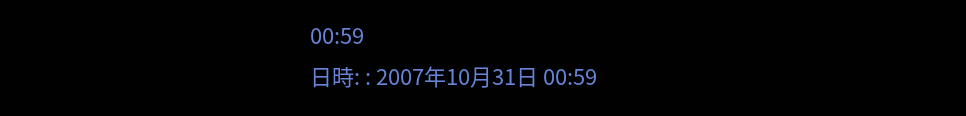00:59
日時: : 2007年10月31日 00:59